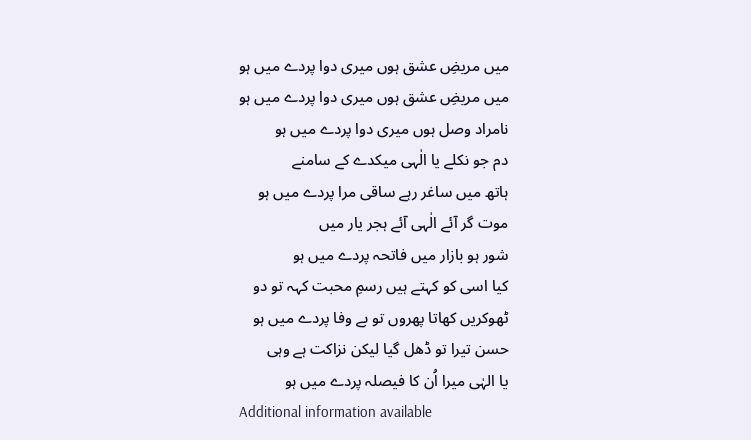میں مریضِ عشق ہوں میری دوا پردے میں ہو
میں مریضِ عشق ہوں میری دوا پردے میں ہو
نامراد وصل ہوں میری دوا پردے میں ہو
دم جو نکلے یا الٰہی میکدے کے سامنے
ہاتھ میں ساغر رہے ساقی مرا پردے میں ہو
موت گر آئے الٰہی آئے ہجر یار میں
شور ہو بازار میں فاتحہ پردے میں ہو
کیا اسی کو کہتے ہیں رسمِ محبت کہہ تو دو
ٹھوکریں کھاتا پھروں تو بے وفا پردے میں ہو
حسن تیرا تو ڈھل گیا لیکن نزاکت ہے وہی
یا الہٰی میرا اُن کا فیصلہ پردے میں ہو
Additional information available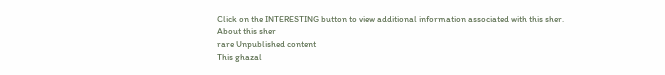Click on the INTERESTING button to view additional information associated with this sher.
About this sher
rare Unpublished content
This ghazal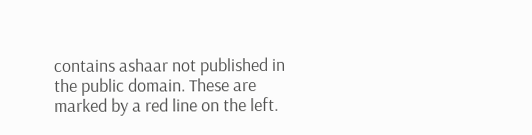contains ashaar not published in the public domain. These are marked by a red line on the left.